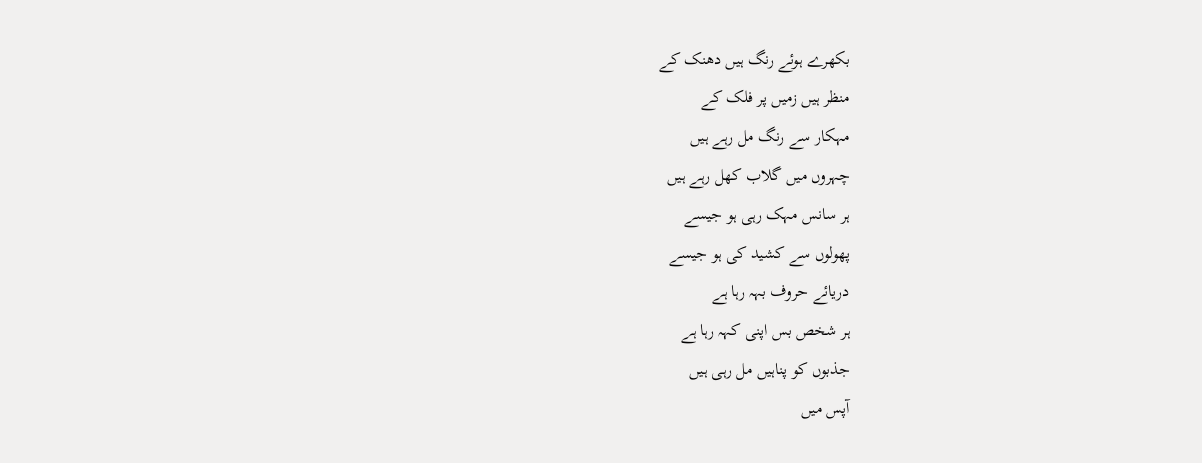بکھرے ہوئے رنگ ہیں دھنک کے
منظر ہیں زمیں پر فلک کے
مہکار سے رنگ مل رہے ہیں
چہروں میں گلاب کھل رہے ہیں
ہر سانس مہک رہی ہو جیسے
پھولوں سے کشید کی ہو جیسے
دریائے حروف بہہ رہا ہے
ہر شخص بس اپنی کہہ رہا ہے
جذبوں کو پناہیں مل رہی ہیں
آپس میں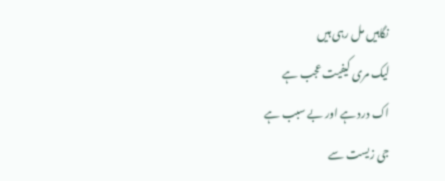نگاہیں مل رہی ہیں
لیک مری کیفیت عجب ہے
اک درد ہے اور بے سبب ہے
جی زیست سے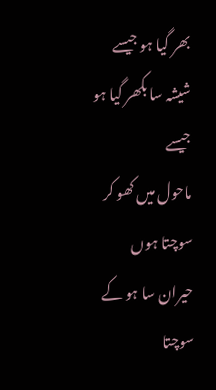بھر گیا ہو جیسے
شیشہ سا بکھر گیا ہو جیسے
ماحول میں کھو کر سوچتا ہوں
حیران سا ہو کے سوچتا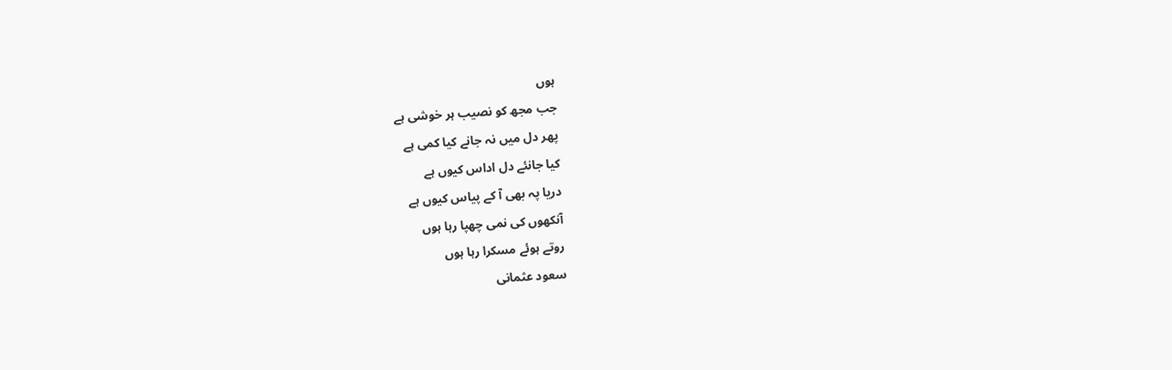ہوں
جب مجھ کو نصیب ہر خوشی ہے
پھر دل میں نہ جانے کیا کمی ہے
کیا جانئے دل اداس کیوں ہے
دریا پہ بھی آ کے پیاس کیوں ہے
آنکھوں کی نمی چھپا رہا ہوں
روتے ہوئے مسکرا رہا ہوں
سعود عثمانی